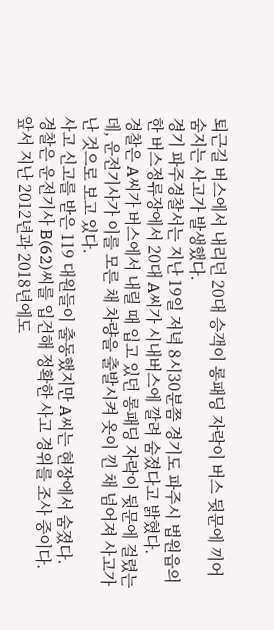퇴근길 버스에서 내리던 20대 승객이 롱패딩 자락이 버스 뒷문에 끼어 숨지는 사고가 발생했다.
경기 파주경찰서는 지난 19일 저녁 8시30분쯤 경기도 파주시 법원읍의 한 버스정류장에서 20대 A씨가 시내버스에 깔려 숨졌다고 밝혔다.
경찰은 A씨가 버스에서 내릴 때 입고 있던 롱패딩 자락이 뒷문에 걸렸는데, 운전기사가 이를 모른 채 차량을 출발시켜 옷이 낀 채 넘어져 사고가 난 것으로 보고 있다.
사고 신고를 받은 119 대원들이 출동했지만 A씨는 현장에서 숨졌다.
경찰은 운전기사 B(62)씨를 입건해 정확한 사고 경위를 조사 중이다.
앞서 지난 2012년과 2018년에도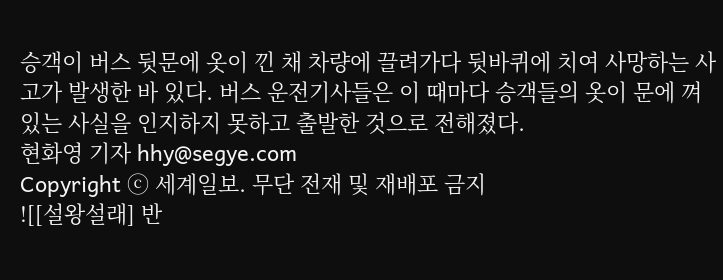승객이 버스 뒷문에 옷이 낀 채 차량에 끌려가다 뒷바퀴에 치여 사망하는 사고가 발생한 바 있다. 버스 운전기사들은 이 때마다 승객들의 옷이 문에 껴 있는 사실을 인지하지 못하고 출발한 것으로 전해졌다.
현화영 기자 hhy@segye.com
Copyright ⓒ 세계일보. 무단 전재 및 재배포 금지
![[설왕설래] 반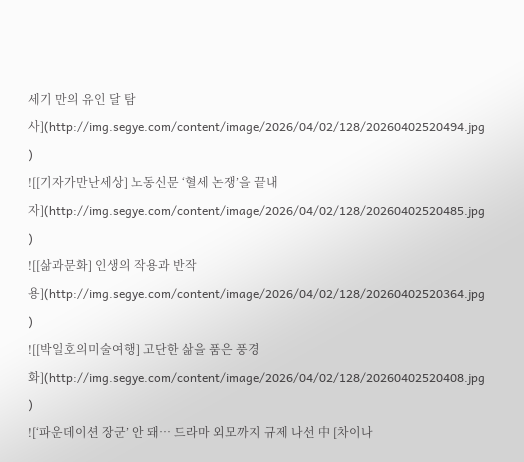세기 만의 유인 달 탐사](http://img.segye.com/content/image/2026/04/02/128/20260402520494.jpg
)
![[기자가만난세상] 노동신문 ‘혈세 논쟁’을 끝내자](http://img.segye.com/content/image/2026/04/02/128/20260402520485.jpg
)
![[삶과문화] 인생의 작용과 반작용](http://img.segye.com/content/image/2026/04/02/128/20260402520364.jpg
)
![[박일호의미술여행] 고단한 삶을 품은 풍경화](http://img.segye.com/content/image/2026/04/02/128/20260402520408.jpg
)
![‘파운데이션 장군’ 안 돼… 드라마 외모까지 규제 나선 中 [차이나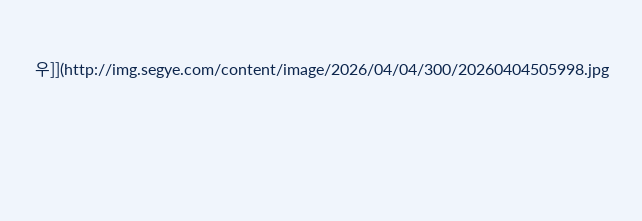우]](http://img.segye.com/content/image/2026/04/04/300/20260404505998.jpg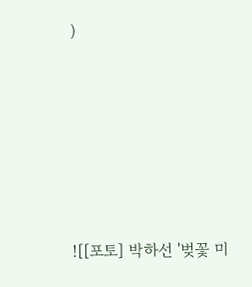)







![[포토] 박하선 '벚꽃 미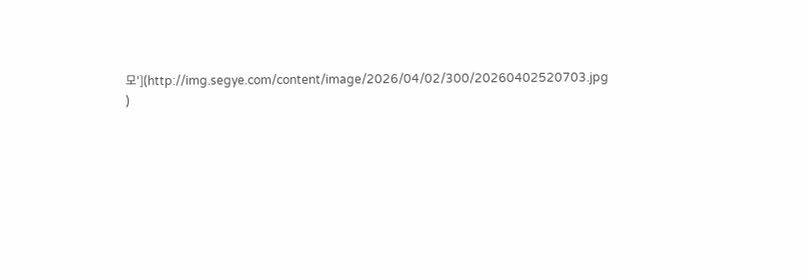모'](http://img.segye.com/content/image/2026/04/02/300/20260402520703.jpg
)